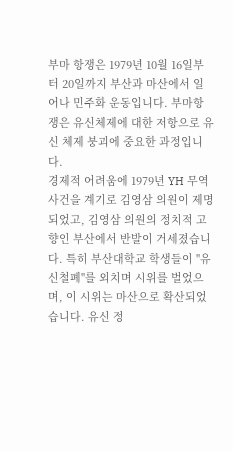부마 항쟁은 1979년 10월 16일부터 20일까지 부산과 마산에서 일어나 민주화 운동입니다. 부마항쟁은 유신체제에 대한 저항으로 유신 체제 붕괴에 중요한 과정입니다.
경제적 어려움에 1979년 YH 무역 사건을 계기로 김영삼 의원이 제명되었고, 김영삼 의원의 정치적 고향인 부산에서 반발이 거세졌습니다. 특히 부산대학교 학생들이 "유신철폐"를 외치며 시위를 벌었으며, 이 시위는 마산으로 확산되었습니다. 유신 정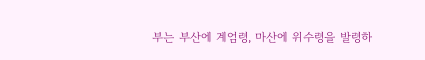부는 부산에 계엄령, 마산에 위수령을 발령하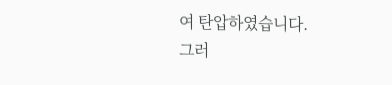여 탄압하였습니다.
그러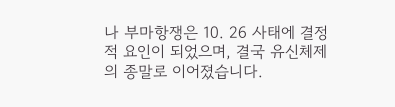나 부마항쟁은 10. 26 사태에 결정적 요인이 되었으며, 결국 유신체제의 종말로 이어졌습니다.